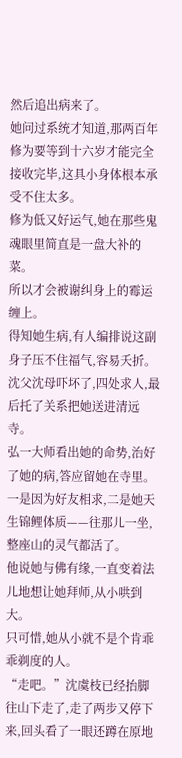然后追出病来了。
她问过系统才知道,那两百年修为要等到十六岁才能完全接收完毕,这具小身体根本承受不住太多。
修为低又好运气,她在那些鬼魂眼里简直是一盘大补的菜。
所以才会被谢纠身上的霉运缠上。
得知她生病,有人编排说这副身子压不住福气,容易夭折。沈父沈母吓坏了,四处求人,最后托了关系把她送进清远寺。
弘一大师看出她的命势,治好了她的病,答应留她在寺里。一是因为好友相求,二是她天生锦鲤体质——往那儿一坐,整座山的灵气都活了。
他说她与佛有缘,一直变着法儿地想让她拜师,从小哄到大。
只可惜,她从小就不是个肯乖乖剃度的人。
“走吧。”沈虞枝已经抬脚往山下走了,走了两步又停下来,回头看了一眼还蹲在原地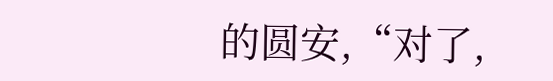的圆安,“对了,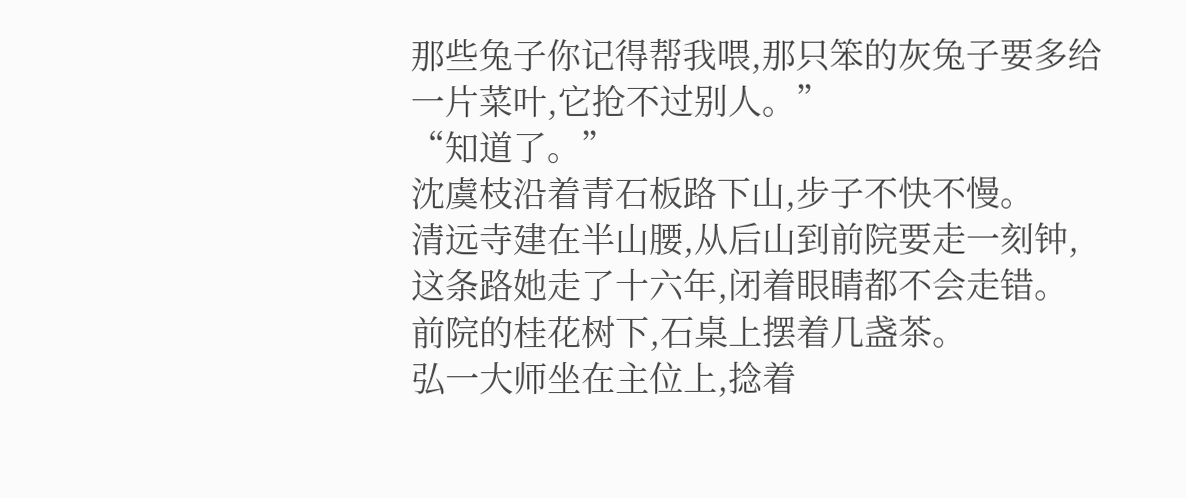那些兔子你记得帮我喂,那只笨的灰兔子要多给一片菜叶,它抢不过别人。”
“知道了。”
沈虞枝沿着青石板路下山,步子不快不慢。
清远寺建在半山腰,从后山到前院要走一刻钟,这条路她走了十六年,闭着眼睛都不会走错。
前院的桂花树下,石桌上摆着几盏茶。
弘一大师坐在主位上,捻着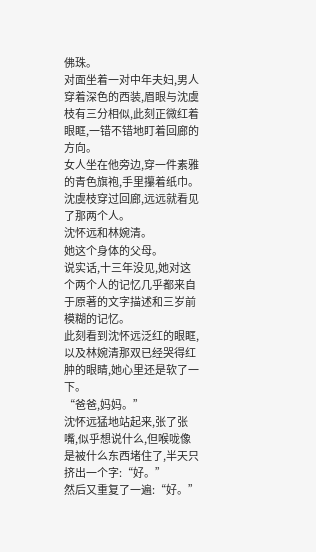佛珠。
对面坐着一对中年夫妇,男人穿着深色的西装,眉眼与沈虞枝有三分相似,此刻正微红着眼眶,一错不错地盯着回廊的方向。
女人坐在他旁边,穿一件素雅的青色旗袍,手里攥着纸巾。
沈虞枝穿过回廊,远远就看见了那两个人。
沈怀远和林婉清。
她这个身体的父母。
说实话,十三年没见,她对这个两个人的记忆几乎都来自于原著的文字描述和三岁前模糊的记忆。
此刻看到沈怀远泛红的眼眶,以及林婉清那双已经哭得红肿的眼睛,她心里还是软了一下。
“爸爸,妈妈。”
沈怀远猛地站起来,张了张嘴,似乎想说什么,但喉咙像是被什么东西堵住了,半天只挤出一个字:“好。”
然后又重复了一遍:“好。”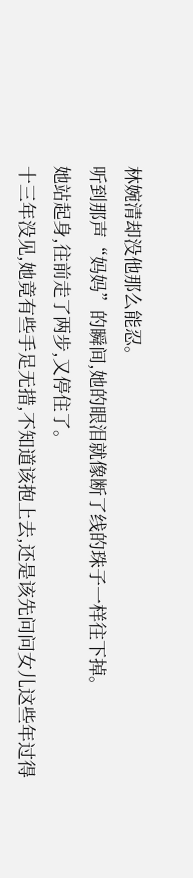林婉清却没他那么能忍。
听到那声“妈妈”的瞬间,她的眼泪就像断了线的珠子一样往下掉。
她站起身,往前走了两步,又停住了。
十三年没见,她竟有些手足无措,不知道该抱上去,还是该先问问女儿这些年过得